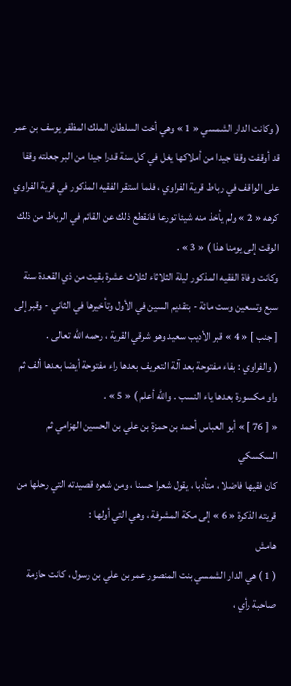( وكانت الدار الشمسي « 1 » وهي أخت السلطان الملك المظفر يوسف بن عمر قد أوقفت وقفا جيدا من أملاكها يغل في كل سنة قدرا جيدا من البر جعلته وقفا على الواقف في رباط قرية الفراوي ، فلما استقر الفقيه المذكور في قرية الفراوي كرهه « 2 » ولم يأخذ منه شيئا تورعا فانقطع ذلك عن القائم في الرباط من ذلك الوقت إلى يومنا هذا ) « 3 » .
وكانت وفاة الفقيه المذكور ليلة الثلاثاء لثلاث عشرة بقيت من ذي القعدة سنة سبع وتسعين وست مائة - بتقديم السين في الأول وتأخيرها في الثاني - وقبر إلى [ جنب ] « 4 » قبر الأديب سعيد وهو شرقي القرية ، رحمه اللّه تعالى .
( والفراوي : بفاء مفتوحة بعد آلة التعريف بعدها راء مفتوحة أيضا بعدها ألف ثم واو مكسورة بعدها ياء النسب . واللّه أعلم ) « 5 » .
« [ 76 ] » أبو العباس أحمد بن حمزة بن علي بن الحسين الهزامي ثم السكسكي
كان فقيها فاضلا ، متأدبا ، يقول شعرا حسنا ، ومن شعره قصيدته التي رحلها من قريته الذكرة « 6 » إلى مكة المشرفة ، وهي التي أولها :
هامش
( 1 ) هي الدار الشمسي بنت المنصور عمر بن علي بن رسول ، كانت حازمة صاحبة رأي ،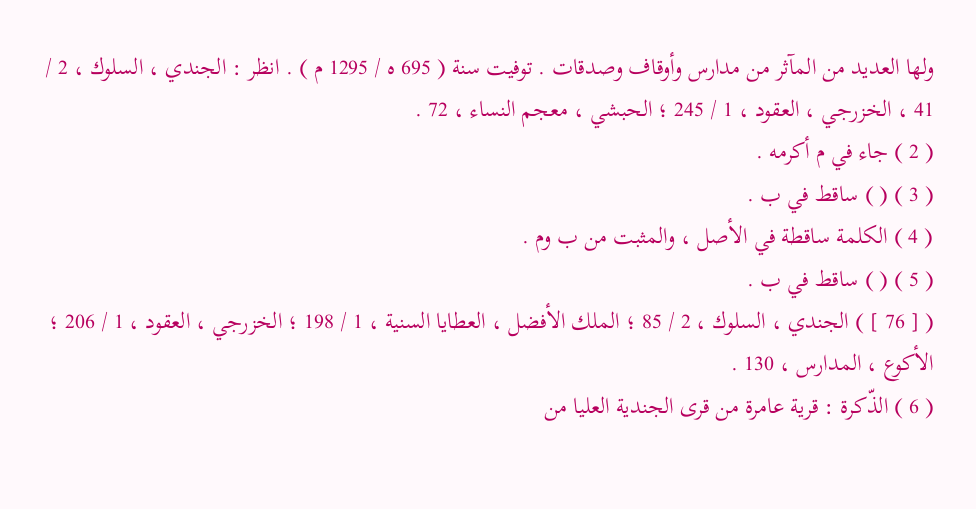ولها العديد من المآثر من مدارس وأوقاف وصدقات . توفيت سنة ( 695 ه / 1295 م ) . انظر : الجندي ، السلوك ، 2 / 41 ، الخزرجي ، العقود ، 1 / 245 ؛ الحبشي ، معجم النساء ، 72 .
( 2 ) جاء في م أكرمه .
( 3 ) ( ) ساقط في ب .
( 4 ) الكلمة ساقطة في الأصل ، والمثبت من ب وم .
( 5 ) ( ) ساقط في ب .
( [ 76 ] ) الجندي ، السلوك ، 2 / 85 ؛ الملك الأفضل ، العطايا السنية ، 1 / 198 ؛ الخزرجي ، العقود ، 1 / 206 ؛ الأكوع ، المدارس ، 130 .
( 6 ) الذّكرة : قرية عامرة من قرى الجندية العليا من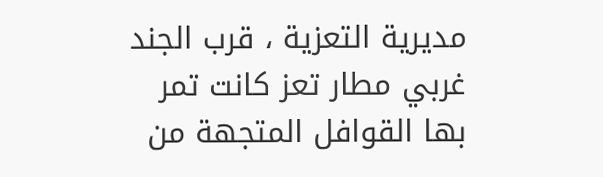مديرية التعزية ، قرب الجند غربي مطار تعز كانت تمر بها القوافل المتجهة من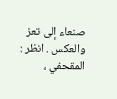صنعاء إلى تعز والعكس . انظر : المقحفي ،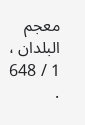معجم البلدان ، 1 / 648 .